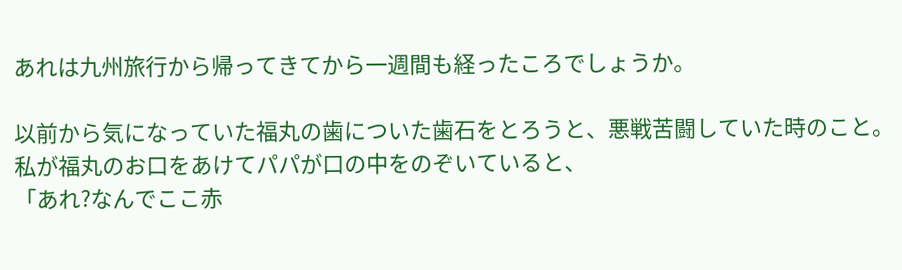あれは九州旅行から帰ってきてから一週間も経ったころでしょうか。

以前から気になっていた福丸の歯についた歯石をとろうと、悪戦苦闘していた時のこと。
私が福丸のお口をあけてパパが口の中をのぞいていると、
「あれ?なんでここ赤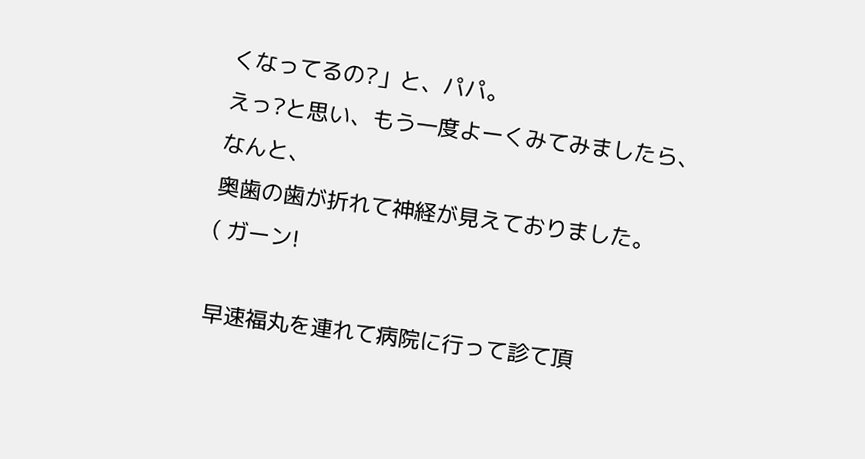くなってるの?」と、パパ。
えっ?と思い、もう一度よーくみてみましたら、
なんと、
奥歯の歯が折れて神経が見えておりました。
( ガーン!

早速福丸を連れて病院に行って診て頂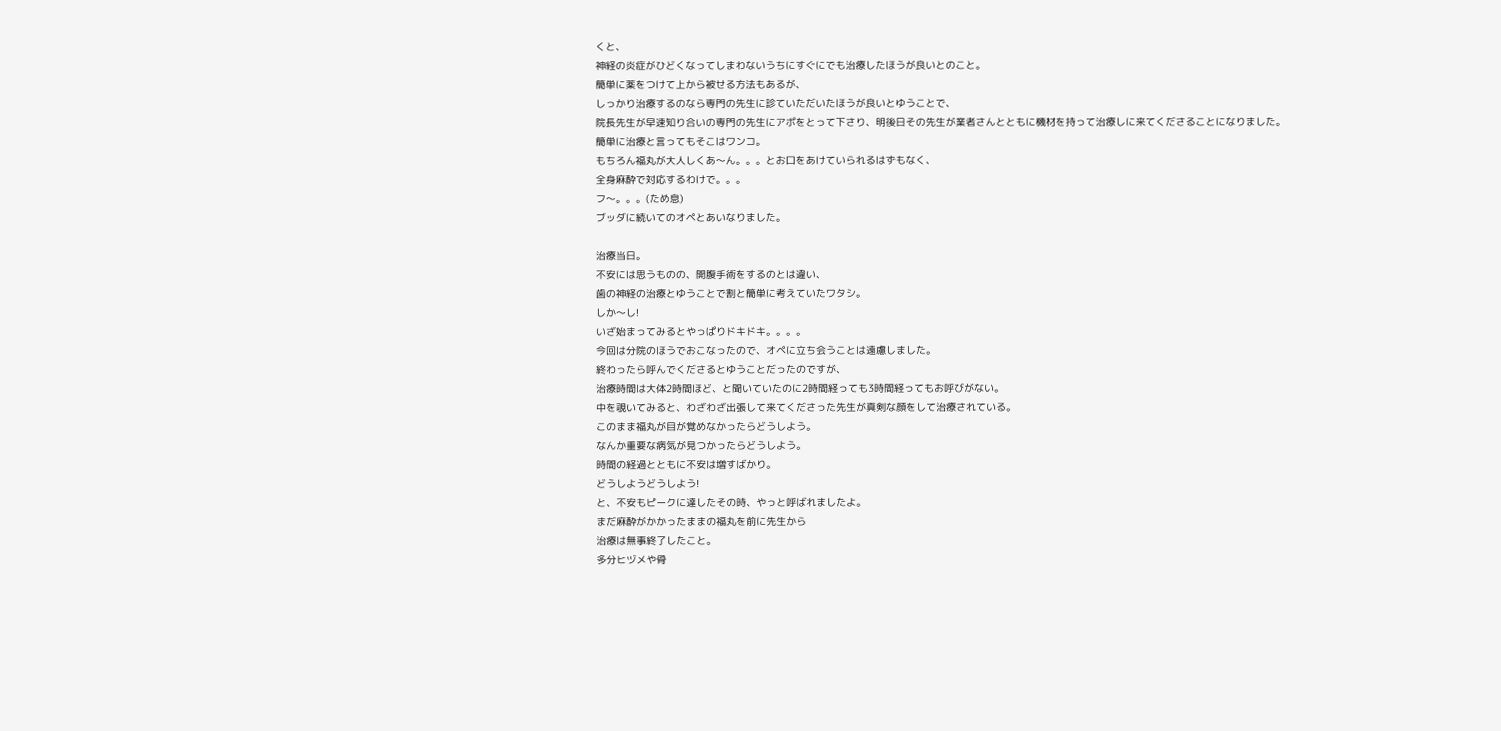くと、
神経の炎症がひどくなってしまわないうちにすぐにでも治療したほうが良いとのこと。
簡単に薬をつけて上から被せる方法もあるが、
しっかり治療するのなら専門の先生に診ていただいたほうが良いとゆうことで、
院長先生が早速知り合いの専門の先生にアポをとって下さり、明後日その先生が業者さんとともに機材を持って治療しに来てくださることになりました。
簡単に治療と言ってもそこはワンコ。
もちろん福丸が大人しくあ〜ん。。。とお口をあけていられるはずもなく、
全身麻酔で対応するわけで。。。
フ〜。。。(ため息)
ブッダに続いてのオペとあいなりました。

治療当日。
不安には思うものの、開腹手術をするのとは違い、
歯の神経の治療とゆうことで割と簡単に考えていたワタシ。
しか〜し!
いざ始まってみるとやっぱりドキドキ。。。。
今回は分院のほうでおこなったので、オペに立ち会うことは遠慮しました。
終わったら呼んでくださるとゆうことだったのですが、
治療時間は大体2時間ほど、と聞いていたのに2時間経っても3時間経ってもお呼びがない。
中を覗いてみると、わざわざ出張して来てくださった先生が真剣な顔をして治療されている。
このまま福丸が目が覚めなかったらどうしよう。
なんか重要な病気が見つかったらどうしよう。
時間の経過とともに不安は増すばかり。
どうしようどうしよう!
と、不安もピークに達したその時、やっと呼ばれましたよ。
まだ麻酔がかかったままの福丸を前に先生から
治療は無事終了したこと。
多分ヒヅメや骨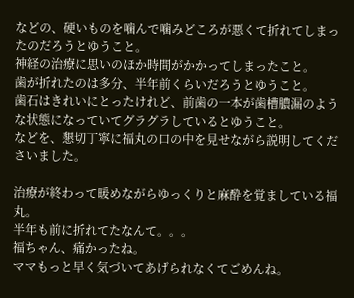などの、硬いものを噛んで噛みどころが悪くて折れてしまったのだろうとゆうこと。
神経の治療に思いのほか時間がかかってしまったこと。
歯が折れたのは多分、半年前くらいだろうとゆうこと。
歯石はきれいにとったけれど、前歯の一本が歯槽膿漏のような状態になっていてグラグラしているとゆうこと。
などを、懇切丁寧に福丸の口の中を見せながら説明してくださいました。

治療が終わって暖めながらゆっくりと麻酔を覚ましている福丸。
半年も前に折れてたなんて。。。
福ちゃん、痛かったね。
ママもっと早く気づいてあげられなくてごめんね。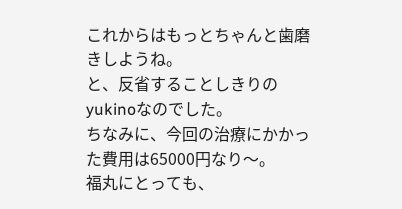これからはもっとちゃんと歯磨きしようね。
と、反省することしきりのyukinoなのでした。
ちなみに、今回の治療にかかった費用は65000円なり〜。
福丸にとっても、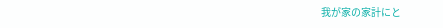我が家の家計にと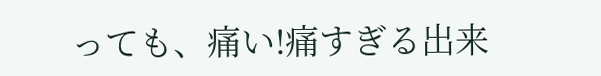っても、痛い!痛すぎる出来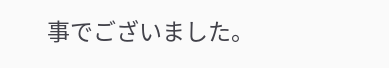事でございました。